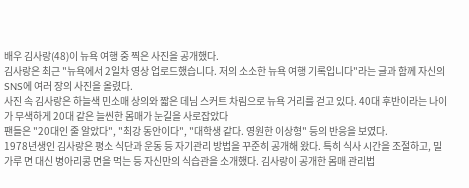배우 김사랑(48)이 뉴욕 여행 중 찍은 사진을 공개했다.
김사랑은 최근 "뉴욕에서 2일차 영상 업로드했습니다. 저의 소소한 뉴욕 여행 기록입니다"라는 글과 함께 자신의 SNS에 여러 장의 사진을 올렸다.
사진 속 김사랑은 하늘색 민소매 상의와 짧은 데님 스커트 차림으로 뉴욕 거리를 걷고 있다. 40대 후반이라는 나이가 무색하게 20대 같은 늘씬한 몸매가 눈길을 사로잡았다
팬들은 "20대인 줄 알았다", "최강 동안이다", "대학생 같다. 영원한 이상형" 등의 반응을 보였다.
1978년생인 김사랑은 평소 식단과 운동 등 자기관리 방법을 꾸준히 공개해 왔다. 특히 식사 시간을 조절하고, 밀가루 면 대신 병아리콩 면을 먹는 등 자신만의 식습관을 소개했다. 김사랑이 공개한 몸매 관리법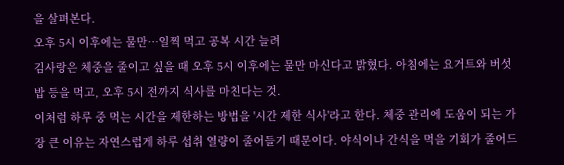을 살펴본다.
오후 5시 이후에는 물만…일찍 먹고 공복 시간 늘려
김사랑은 체중을 줄이고 싶을 때 오후 5시 이후에는 물만 마신다고 밝혔다. 아침에는 요거트와 버섯밥 등을 먹고, 오후 5시 전까지 식사를 마친다는 것.
이처럼 하루 중 먹는 시간을 제한하는 방법을 '시간 제한 식사'라고 한다. 체중 관리에 도움이 되는 가장 큰 이유는 자연스럽게 하루 섭취 열량이 줄어들기 때문이다. 야식이나 간식을 먹을 기회가 줄어드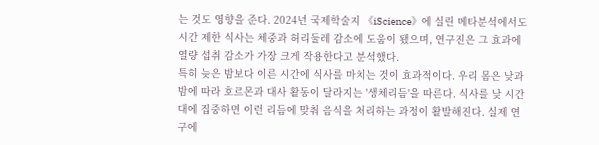는 것도 영향을 준다. 2024년 국제학술지 《iScience》에 실린 메타분석에서도 시간 제한 식사는 체중과 허리둘레 감소에 도움이 됐으며, 연구진은 그 효과에 열량 섭취 감소가 가장 크게 작용한다고 분석했다.
특히 늦은 밤보다 이른 시간에 식사를 마치는 것이 효과적이다. 우리 몸은 낮과 밤에 따라 호르몬과 대사 활동이 달라지는 '생체리듬'을 따른다. 식사를 낮 시간대에 집중하면 이런 리듬에 맞춰 음식을 처리하는 과정이 활발해진다. 실제 연구에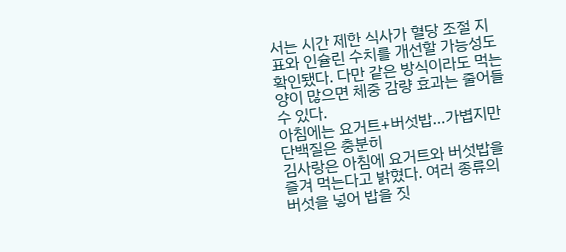서는 시간 제한 식사가 혈당 조절 지표와 인슐린 수치를 개선할 가능성도 확인됐다. 다만 같은 방식이라도 먹는 양이 많으면 체중 감량 효과는 줄어들 수 있다.
아침에는 요거트+버섯밥…가볍지만 단백질은 충분히
김사랑은 아침에 요거트와 버섯밥을 즐겨 먹는다고 밝혔다. 여러 종류의 버섯을 넣어 밥을 짓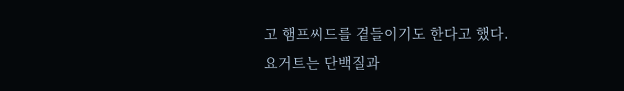고 햄프씨드를 곁들이기도 한다고 했다.
요거트는 단백질과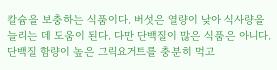칼슘을 보충하는 식품이다. 버섯은 열량이 낮아 식사량을 늘리는 데 도움이 된다. 다만 단백질이 많은 식품은 아니다. 단백질 함량이 높은 그릭요거트를 충분히 먹고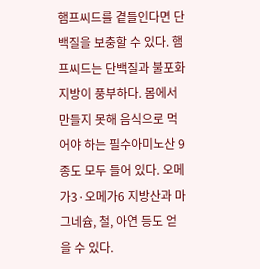햄프씨드를 곁들인다면 단백질을 보충할 수 있다. 햄프씨드는 단백질과 불포화지방이 풍부하다. 몸에서 만들지 못해 음식으로 먹어야 하는 필수아미노산 9종도 모두 들어 있다. 오메가3·오메가6 지방산과 마그네슘, 철, 아연 등도 얻을 수 있다.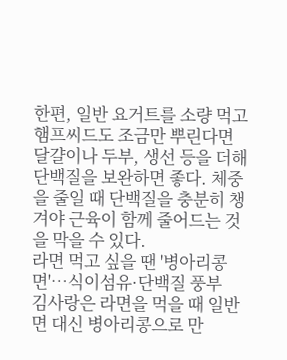한편, 일반 요거트를 소량 먹고 햄프씨드도 조금만 뿌린다면 달걀이나 두부, 생선 등을 더해 단백질을 보완하면 좋다. 체중을 줄일 때 단백질을 충분히 챙겨야 근육이 함께 줄어드는 것을 막을 수 있다.
라면 먹고 싶을 땐 '병아리콩 면'…식이섬유·단백질 풍부
김사랑은 라면을 먹을 때 일반 면 대신 병아리콩으로 만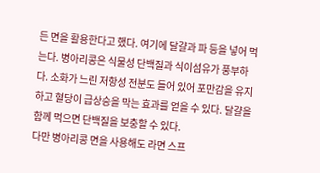든 면을 활용한다고 했다. 여기에 달걀과 파 등을 넣어 먹는다. 병아리콩은 식물성 단백질과 식이섬유가 풍부하다. 소화가 느린 저항성 전분도 들어 있어 포만감을 유지하고 혈당이 급상승을 막는 효과를 얻을 수 있다. 달걀을 함께 먹으면 단백질을 보충할 수 있다.
다만 병아리콩 면을 사용해도 라면 스프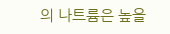의 나트륨은 높을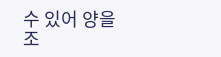수 있어 양을 조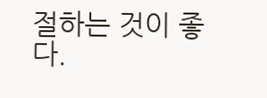절하는 것이 좋다.